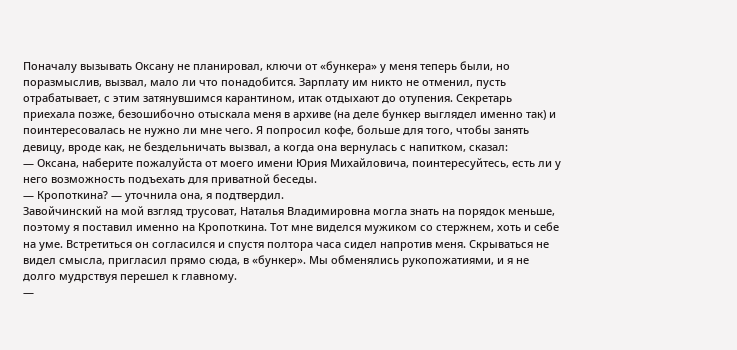Поначалу вызывать Оксану не планировал, ключи от «бункера» у меня теперь были, но поразмыслив, вызвал, мало ли что понадобится. Зарплату им никто не отменил, пусть отрабатывает, с этим затянувшимся карантином, итак отдыхают до отупения. Секретарь приехала позже, безошибочно отыскала меня в архиве (на деле бункер выглядел именно так) и поинтересовалась не нужно ли мне чего. Я попросил кофе, больше для того, чтобы занять девицу, вроде как, не бездельничать вызвал, а когда она вернулась с напитком, сказал:
— Оксана, наберите пожалуйста от моего имени Юрия Михайловича, поинтересуйтесь, есть ли у него возможность подъехать для приватной беседы.
— Кропоткина? — уточнила она, я подтвердил.
Завойчинский на мой взгляд трусоват, Наталья Владимировна могла знать на порядок меньше, поэтому я поставил именно на Кропоткина. Тот мне виделся мужиком со стержнем, хоть и себе на уме. Встретиться он согласился и спустя полтора часа сидел напротив меня. Скрываться не видел смысла, пригласил прямо сюда, в «бункер». Мы обменялись рукопожатиями, и я не долго мудрствуя перешел к главному.
—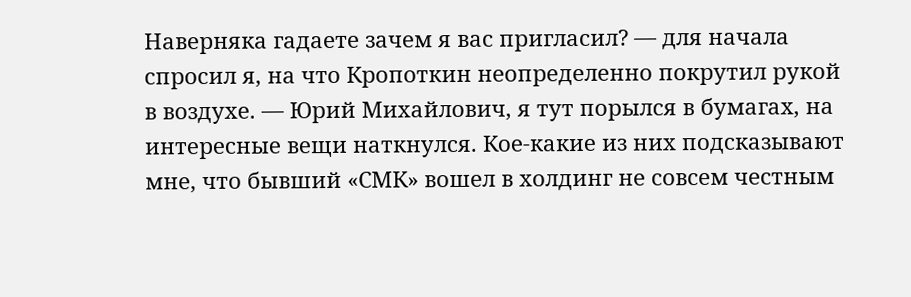Наверняка гадаете зачем я вас пригласил? — для начала спросил я, на что Кропоткин неопределенно покрутил рукой в воздухе. — Юрий Михайлович, я тут порылся в бумагах, на интересные вещи наткнулся. Кое-какие из них подсказывают мне, что бывший «СМК» вошел в холдинг не совсем честным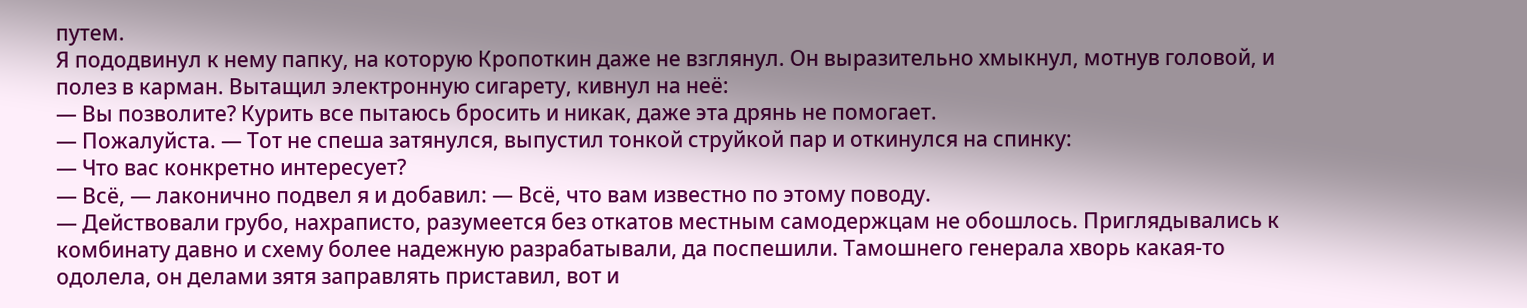путем.
Я пододвинул к нему папку, на которую Кропоткин даже не взглянул. Он выразительно хмыкнул, мотнув головой, и полез в карман. Вытащил электронную сигарету, кивнул на неё:
— Вы позволите? Курить все пытаюсь бросить и никак, даже эта дрянь не помогает.
— Пожалуйста. — Тот не спеша затянулся, выпустил тонкой струйкой пар и откинулся на спинку:
— Что вас конкретно интересует?
— Всё, — лаконично подвел я и добавил: — Всё, что вам известно по этому поводу.
— Действовали грубо, нахраписто, разумеется без откатов местным самодержцам не обошлось. Приглядывались к комбинату давно и схему более надежную разрабатывали, да поспешили. Тамошнего генерала хворь какая-то одолела, он делами зятя заправлять приставил, вот и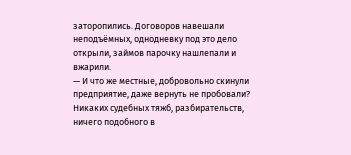заторопились. Договоров навешали неподъёмных, однодневку под это дело открыли, займов парочку нашлепали и вжарили.
— И что же местные, добровольно скинули предприятие, даже вернуть не пробовали? Никаких судебных тяжб, разбирательств, ничего подобного в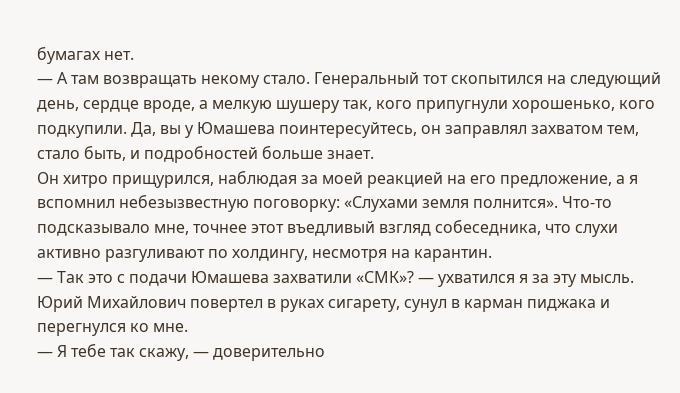бумагах нет.
— А там возвращать некому стало. Генеральный тот скопытился на следующий день, сердце вроде, а мелкую шушеру так, кого припугнули хорошенько, кого подкупили. Да, вы у Юмашева поинтересуйтесь, он заправлял захватом тем, стало быть, и подробностей больше знает.
Он хитро прищурился, наблюдая за моей реакцией на его предложение, а я вспомнил небезызвестную поговорку: «Слухами земля полнится». Что-то подсказывало мне, точнее этот въедливый взгляд собеседника, что слухи активно разгуливают по холдингу, несмотря на карантин.
— Так это с подачи Юмашева захватили «СМК»? — ухватился я за эту мысль. Юрий Михайлович повертел в руках сигарету, сунул в карман пиджака и перегнулся ко мне.
— Я тебе так скажу, — доверительно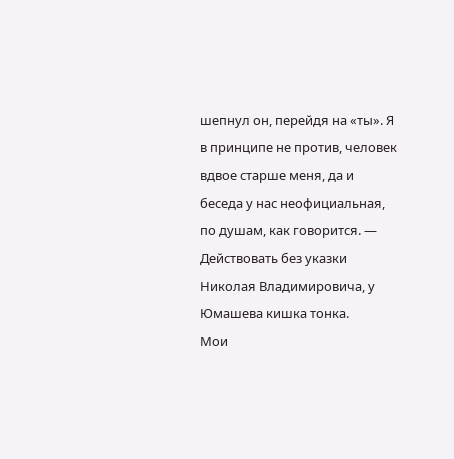шепнул он, перейдя на «ты». Я в принципе не против, человек вдвое старше меня, да и беседа у нас неофициальная, по душам, как говорится. — Действовать без указки Николая Владимировича, у Юмашева кишка тонка.
Мои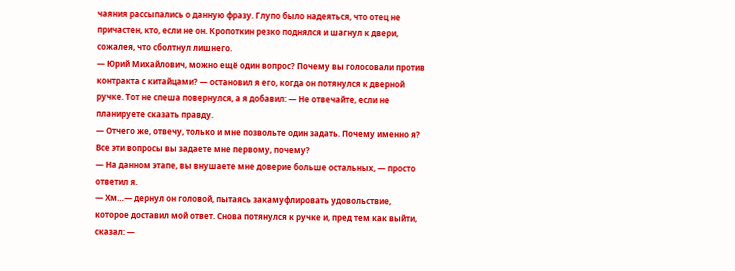чаяния рассыпались о данную фразу. Глупо было надеяться, что отец не причастен, кто, если не он. Кропоткин резко поднялся и шагнул к двери, сожалея, что сболтнул лишнего.
— Юрий Михайлович, можно ещё один вопрос? Почему вы голосовали против контракта с китайцами? — остановил я его, когда он потянулся к дверной ручке. Тот не спеша повернулся, а я добавил: — Не отвечайте, если не планируете сказать правду.
— Отчего же, отвечу, только и мне позвольте один задать. Почему именно я? Все эти вопросы вы задаете мне первому, почему?
— На данном этапе, вы внушаете мне доверие больше остальных, — просто ответил я.
— Хм…— дернул он головой, пытаясь закамуфлировать удовольствие, которое доставил мой ответ. Снова потянулся к ручке и, пред тем как выйти, сказал: —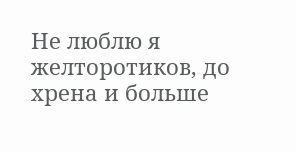Не люблю я желторотиков, до хрена и больше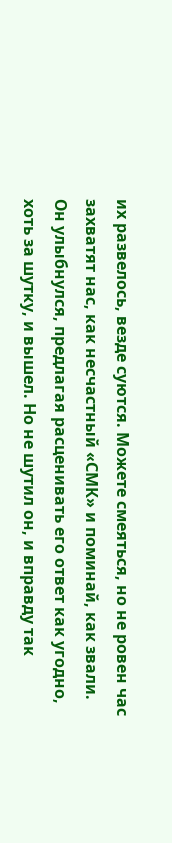их развелось, везде суются. Можете смеяться, но не ровен час захватят нас, как несчастный «СМК» и поминай, как звали.
Он улыбнулся, предлагая расценивать его ответ как угодно, хоть за шутку, и вышел. Но не шутил он, и вправду так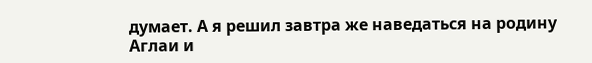думает. А я решил завтра же наведаться на родину Аглаи и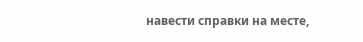навести справки на месте,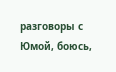разговоры с Юмой, боюсь,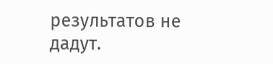результатов не дадут.